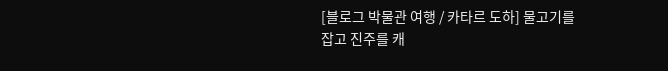[블로그 박물관 여행 / 카타르 도하] 물고기를 잡고 진주를 캐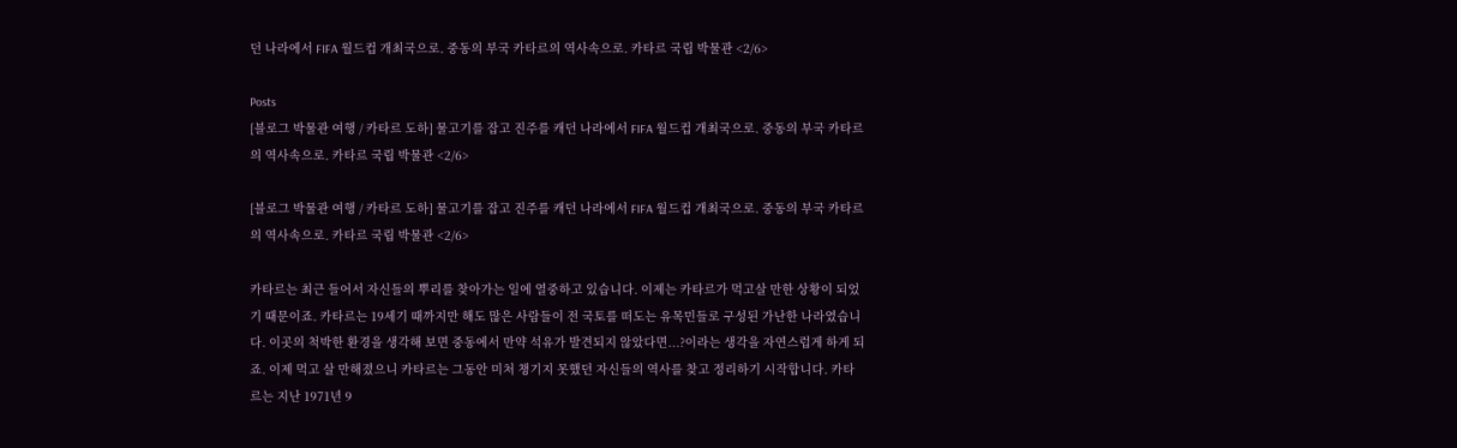던 나라에서 FIFA 월드컵 개최국으로. 중동의 부국 카타르의 역사속으로. 카타르 국립 박물관 <2/6>

Posts
[블로그 박물관 여행 / 카타르 도하] 물고기를 잡고 진주를 캐던 나라에서 FIFA 월드컵 개최국으로. 중동의 부국 카타르의 역사속으로. 카타르 국립 박물관 <2/6>

[블로그 박물관 여행 / 카타르 도하] 물고기를 잡고 진주를 캐던 나라에서 FIFA 월드컵 개최국으로. 중동의 부국 카타르의 역사속으로. 카타르 국립 박물관 <2/6>

카타르는 최근 들어서 자신들의 뿌리를 찾아가는 일에 열중하고 있습니다. 이제는 카타르가 먹고살 만한 상황이 되었기 때문이죠. 카타르는 19세기 때까지만 해도 많은 사람들이 전 국토를 떠도는 유목민들로 구성된 가난한 나라였습니다. 이곳의 척박한 환경을 생각해 보면 중동에서 만약 석유가 발견되지 않았다면...?이라는 생각을 자연스럽게 하게 되죠. 이제 먹고 살 만해졌으니 카타르는 그동안 미처 챙기지 못했던 자신들의 역사를 찾고 정리하기 시작합니다. 카타르는 지난 1971년 9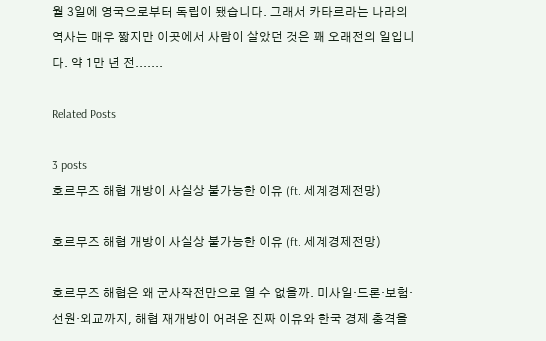월 3일에 영국으로부터 독립이 됐습니다. 그래서 카타르라는 나라의 역사는 매우 짧지만 이곳에서 사람이 살았던 것은 꽤 오래전의 일입니다. 약 1만 년 전.......

Related Posts

3 posts
호르무즈 해협 개방이 사실상 불가능한 이유 (ft. 세계경제전망)

호르무즈 해협 개방이 사실상 불가능한 이유 (ft. 세계경제전망)

호르무즈 해협은 왜 군사작전만으로 열 수 없을까. 미사일·드론·보험·선원·외교까지, 해협 재개방이 어려운 진짜 이유와 한국 경제 충격을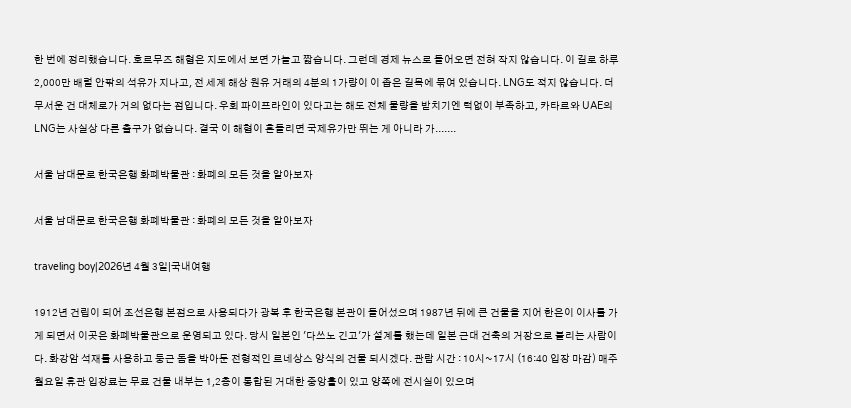한 번에 정리했습니다. 호르무즈 해협은 지도에서 보면 가늘고 짧습니다. 그런데 경제 뉴스로 들어오면 전혀 작지 않습니다. 이 길로 하루 2,000만 배럴 안팎의 석유가 지나고, 전 세계 해상 원유 거래의 4분의 1가량이 이 좁은 길목에 묶여 있습니다. LNG도 적지 않습니다. 더 무서운 건 대체로가 거의 없다는 점입니다. 우회 파이프라인이 있다고는 해도 전체 물량을 받치기엔 턱없이 부족하고, 카타르와 UAE의 LNG는 사실상 다른 출구가 없습니다. 결국 이 해협이 흔들리면 국제유가만 뛰는 게 아니라 가.......

서울 남대문로 한국은행 화폐박물관 : 화폐의 모든 것을 알아보자

서울 남대문로 한국은행 화폐박물관 : 화폐의 모든 것을 알아보자

traveling boy|2026년 4월 3일|국내여행

1912년 건립이 되어 조선은행 본점으로 사용되다가 광복 후 한국은행 본관이 들어섰으며 1987년 뒤에 큰 건물을 지어 한은이 이사를 가게 되면서 이곳은 화폐박물관으로 운영되고 있다. 당시 일본인 '다쓰노 긴고'가 설계를 했는데 일본 근대 건축의 거장으로 불리는 사람이다. 화강암 석재를 사용하고 둥근 돔을 박아둔 전형적인 르네상스 양식의 건물 되시겠다. 관람 시간 : 10시~17시 (16:40 입장 마감) 매주 월요일 휴관 입장료는 무료 건물 내부는 1,2층이 통합된 거대한 중앙홀이 있고 양쪽에 전시실이 있으며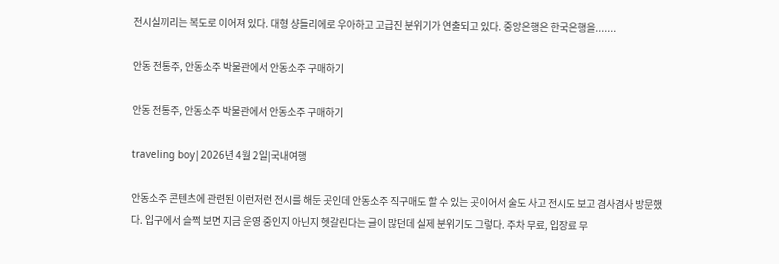전시실끼리는 복도로 이어져 있다. 대형 샹들리에로 우아하고 고급진 분위기가 연출되고 있다. 중앙은행은 한국은행을.......

안동 전통주, 안동소주 박물관에서 안동소주 구매하기

안동 전통주, 안동소주 박물관에서 안동소주 구매하기

traveling boy|2026년 4월 2일|국내여행

안동소주 콘텐츠에 관련된 이런저런 전시를 해둔 곳인데 안동소주 직구매도 할 수 있는 곳이어서 술도 사고 전시도 보고 겸사겸사 방문했다. 입구에서 슬쩍 보면 지금 운영 중인지 아닌지 헷갈린다는 글이 많던데 실제 분위기도 그렇다. 주차 무료, 입장료 무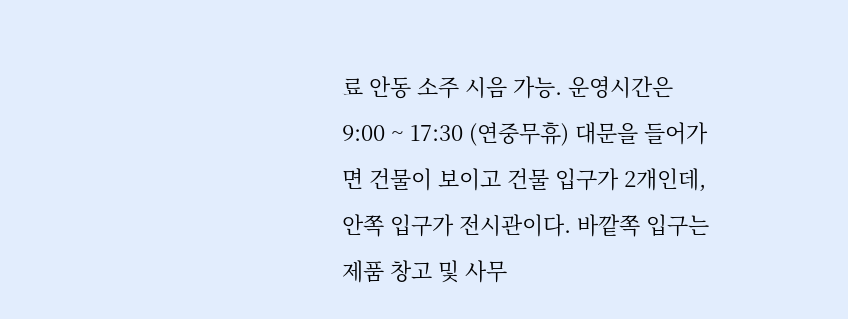료 안동 소주 시음 가능. 운영시간은 9:00 ~ 17:30 (연중무휴) 대문을 들어가면 건물이 보이고 건물 입구가 2개인데, 안쪽 입구가 전시관이다. 바깥쪽 입구는 제품 창고 및 사무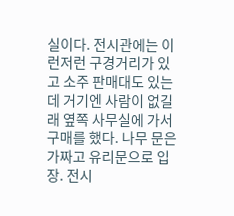실이다. 전시관에는 이런저런 구경거리가 있고 소주 판매대도 있는데 거기엔 사람이 없길래 옆쪽 사무실에 가서 구매를 했다. 나무 문은 가짜고 유리문으로 입장. 전시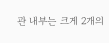관 내부는 크게 2개의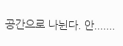공간으로 나뉜다. 안.......